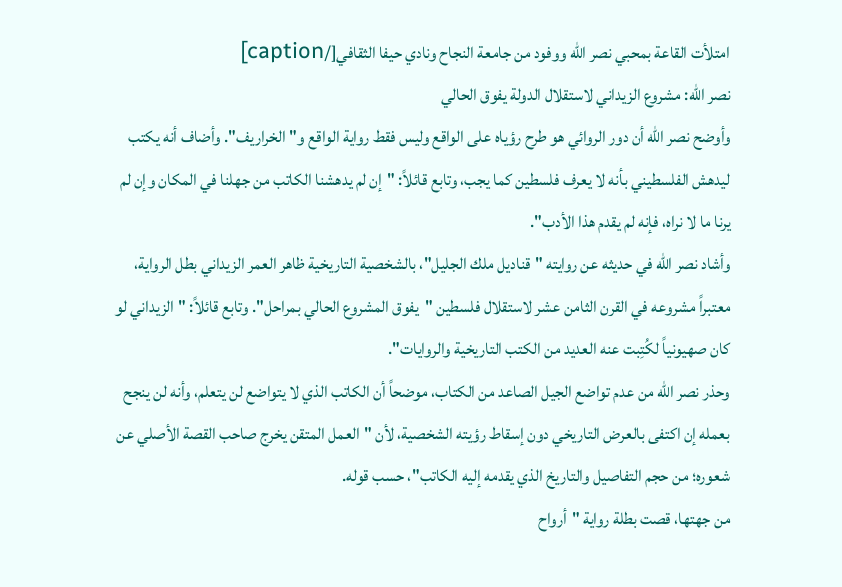امتلأت القاعة بمحبي نصر الله ووفود من جامعة النجاح ونادي حيفا الثقافي[/caption]
نصر الله: مشروع الزيداني لاستقلال الدولة يفوق الحالي
وأوضح نصر الله أن دور الروائي هو طرح رؤياه على الواقع وليس فقط رواية الواقع و"الخراريف". وأضاف أنه يكتب ليدهش الفلسطيني بأنه لا يعرف فلسطين كما يجب، وتابع قائلاً: "إن لم يدهشنا الكاتب من جهلنا في المكان وإن لم يرنا ما لا نراه، فإنه لم يقدم هذا الأدب".
وأشاد نصر الله في حديثه عن روايته "قناديل ملك الجليل"، بالشخصية التاريخية ظاهر العمر الزيداني بطل الرواية، معتبراً مشروعه في القرن الثامن عشر لاستقلال فلسطين "يفوق المشروع الحالي بمراحل". وتابع قائلاً: "الزيداني لو كان صهيونياً لكُتِبت عنه العديد من الكتب التاريخية والروايات".
وحذر نصر الله من عدم تواضع الجيل الصاعد من الكتاب، موضحاً أن الكاتب الذي لا يتواضع لن يتعلم، وأنه لن ينجح بعمله إن اكتفى بالعرض التاريخي دون إسقاط رؤيته الشخصية، لأن "العمل المتقن يخرج صاحب القصة الأصلي عن شعوره؛ من حجم التفاصيل والتاريخ الذي يقدمه إليه الكاتب"، حسب قوله.
من جهتها، قصت بطلة رواية "أرواح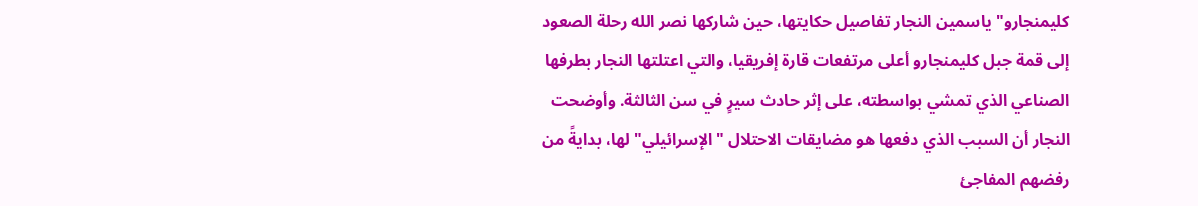كليمنجارو" ياسمين النجار تفاصيل حكايتها، حين شاركها نصر الله رحلة الصعود إلى قمة جبل كليمنجارو أعلى مرتفعات قارة إفريقيا، والتي اعتلتها النجار بطرفها الصناعي الذي تمشي بواسطته، على إثر حادث سيرٍ في سن الثالثة. وأوضحت النجار أن السبب الذي دفعها هو مضايقات الاحتلال "الإسرائيلي" لها، بدايةً من رفضهم المفاجئ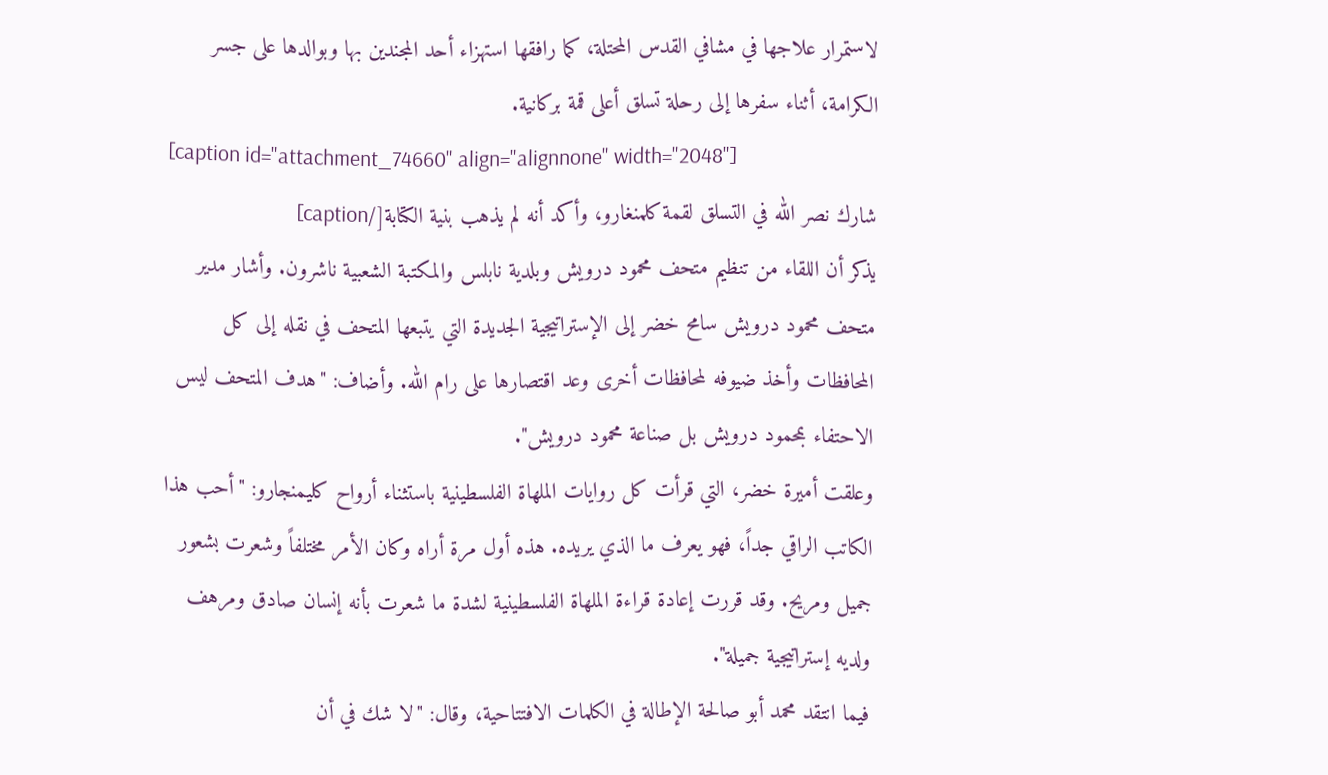لاستمرار علاجها في مشافي القدس المحتلة، كما رافقها استهزاء أحد المجندين بها وبوالدها على جسر الكرامة، أثناء سفرها إلى رحلة تسلق أعلى قمة بركانية.
[caption id="attachment_74660" align="alignnone" width="2048"]
شارك نصر الله في التسلق لقمة كلمنغارو، وأكد أنه لم يذهب بنية الكتابة[/caption]
يذكر أن اللقاء من تنظيم متحف محمود درويش وبلدية نابلس والمكتبة الشعبية ناشرون. وأشار مدير متحف محمود درويش سامح خضر إلى الإستراتيجية الجديدة التي يتبعها المتحف في نقله إلى كل المحافظات وأخذ ضيوفه لمحافظات أخرى وعد اقتصارها على رام الله. وأضاف: "هدف المتحف ليس الاحتفاء بمحمود درويش بل صناعة محمود درويش".
وعلقت أميرة خضر، التي قرأت كل روايات الملهاة الفلسطينية باستثناء أرواح كليمنجارو: "أحب هذا الكاتب الراقي جداً، فهو يعرف ما الذي يريده. هذه أول مرة أراه وكان الأمر مختلفاً وشعرت بشعور جميل ومريح. وقد قررت إعادة قراءة الملهاة الفلسطينية لشدة ما شعرت بأنه إنسان صادق ومرهف ولديه إستراتيجية جميلة".
فيما انتقد محمد أبو صالحة الإطالة في الكلمات الافتتاحية، وقال: "لا شك في أن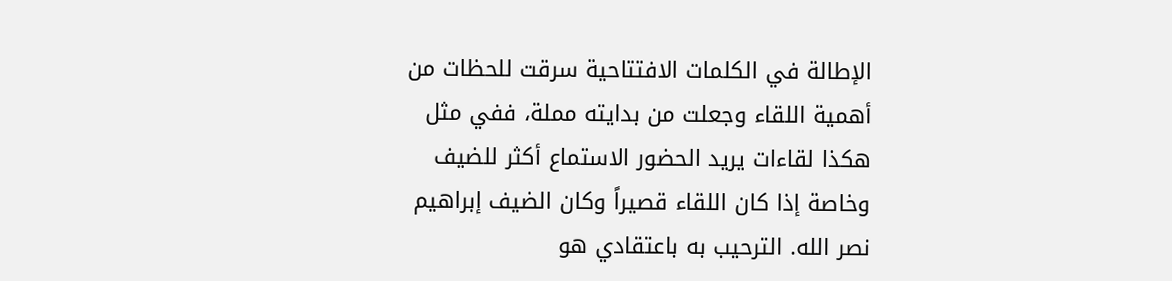الإطالة في الكلمات الافتتاحية سرقت للحظات من أهمية اللقاء وجعلت من بدايته مملة، ففي مثل هكذا لقاءات يريد الحضور الاستماع أكثر للضيف وخاصة إذا كان اللقاء قصيراً وكان الضيف إبراهيم نصر الله. الترحيب به باعتقادي هو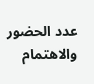عدد الحضور والاهتمام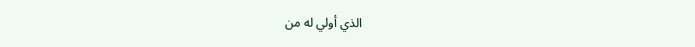الذي أولي له من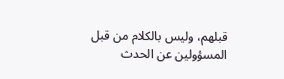قبلهم، وليس بالكلام من قبل المسؤولين عن الحدث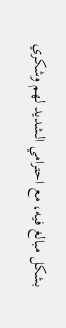بشكل مبالغ فيه، مع احترامي الشديد لهم وشكري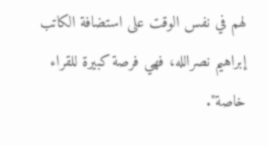لهم في نفس الوقت على استضافة الكاتب إبراهيم نصرالله، فهي فرصة كبيرة للقراء خاصة".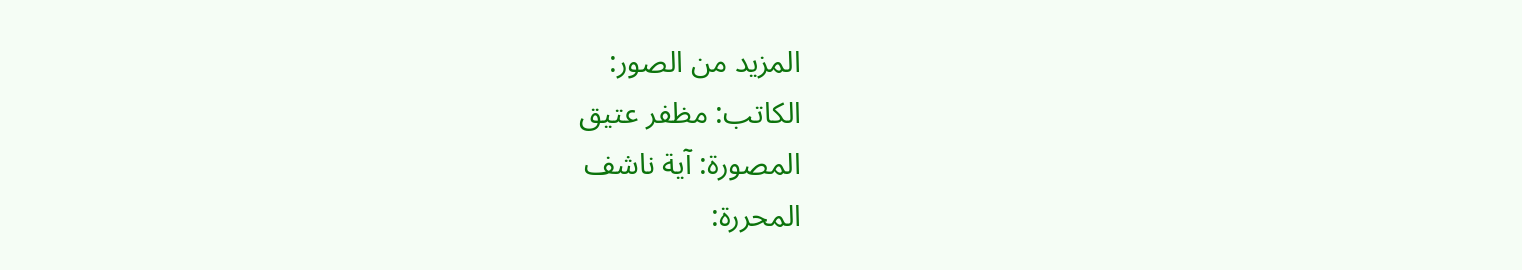المزيد من الصور:
الكاتب: مظفر عتيق
المصورة: آية ناشف
المحررة: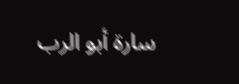سارة أبو الرب